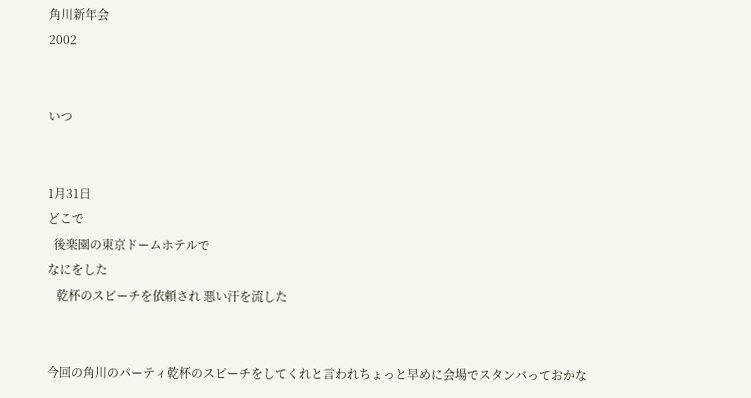角川新年会
2002


いつ


1月31日
どこで
  後楽園の東京ドームホテルで
なにをした
   乾杯のスピーチを依頼され 悪い汗を流した


今回の角川のパーティ乾杯のスピーチをしてくれと言われちょっと早めに会場でスタンバっておかな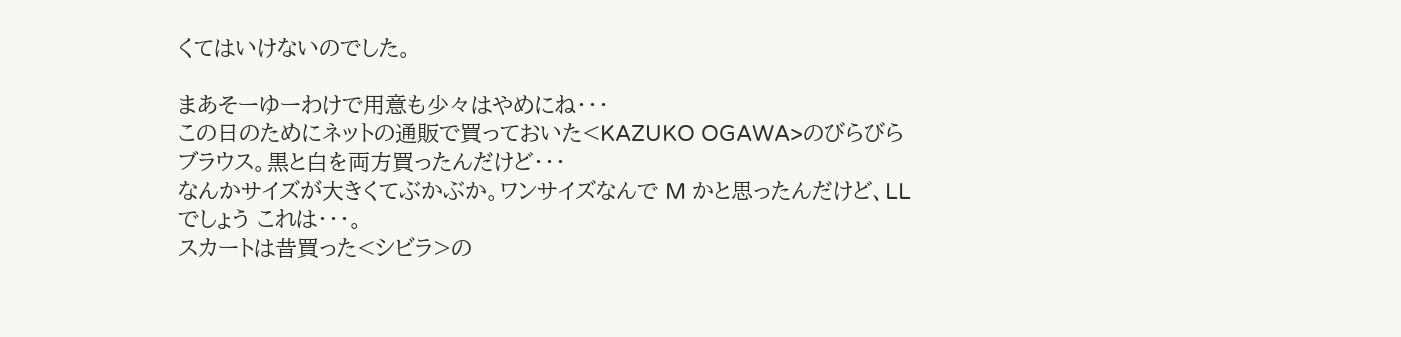くてはいけないのでした。

まあそーゆーわけで用意も少々はやめにね・・・
この日のためにネットの通販で買っておいた<KAZUKO OGAWA>のびらびらブラウス。黒と白を両方買ったんだけど・・・
なんかサイズが大きくてぶかぶか。ワンサイズなんで M かと思ったんだけど、LL でしょう これは・・・。
スカートは昔買った<シビラ>の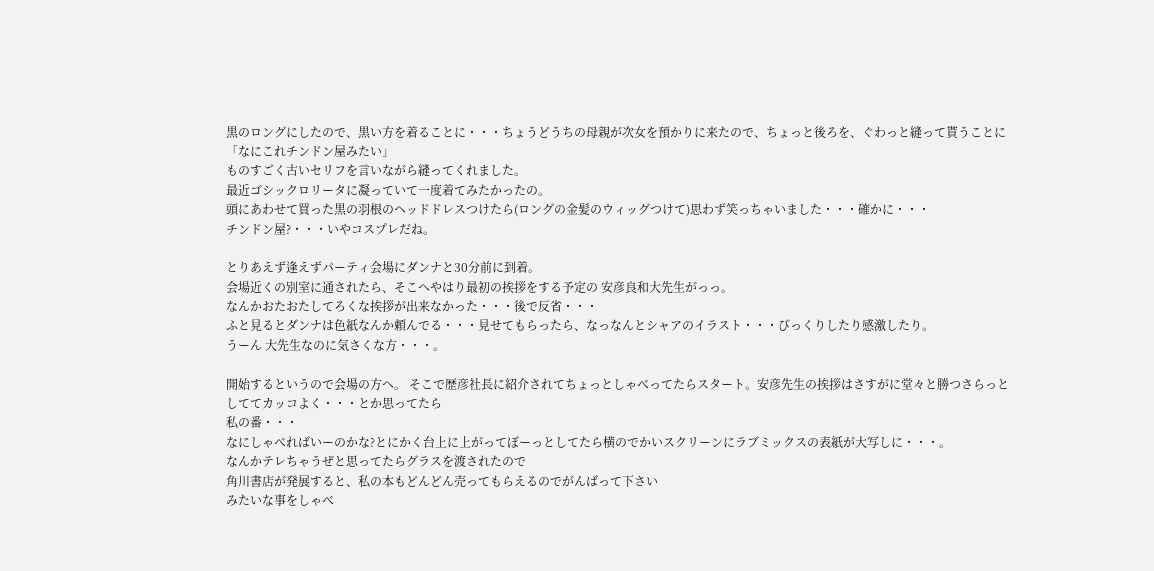黒のロングにしたので、黒い方を着ることに・・・ちょうどうちの母親が次女を預かりに来たので、ちょっと後ろを、ぐわっと縫って貰うことに
「なにこれチンドン屋みたい」
ものすごく古いセリフを言いながら縫ってくれました。
最近ゴシックロリータに凝っていて一度着てみたかったの。
頭にあわせて買った黒の羽根のヘッドドレスつけたら(ロングの金髪のウィッグつけて)思わず笑っちゃいました・・・確かに・・・
チンドン屋?・・・いやコスプレだね。

とりあえず逢えずパーティ会場にダンナと30分前に到着。
会場近くの別室に通されたら、そこへやはり最初の挨拶をする予定の 安彦良和大先生がっっ。
なんかおたおたしてろくな挨拶が出来なかった・・・後で反省・・・
ふと見るとダンナは色紙なんか頼んでる・・・見せてもらったら、なっなんとシャアのイラスト・・・びっくりしたり感激したり。
うーん 大先生なのに気さくな方・・・。

開始するというので会場の方へ。 そこで歴彦社長に紹介されてちょっとしゃべってたらスタート。安彦先生の挨拶はさすがに堂々と勝つさらっとしててカッコよく・・・とか思ってたら
私の番・・・
なにしゃべればいーのかな?とにかく台上に上がってぼーっとしてたら横のでかいスクリーンにラブミックスの表紙が大写しに・・・。
なんかテレちゃうぜと思ってたらグラスを渡されたので
角川書店が発展すると、私の本もどんどん売ってもらえるのでがんばって下さい
みたいな事をしゃべ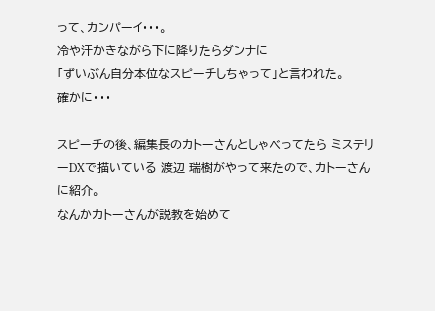って、カンパーイ・・・。
冷や汗かきながら下に降りたらダンナに
「ずいぶん自分本位なスピーチしちゃって」と言われた。
確かに・・・

スピーチの後、編集長のカトーさんとしゃべってたら ミステリーDXで描いている 渡辺 瑞樹がやって来たので、カトーさんに紹介。
なんかカトーさんが説教を始めて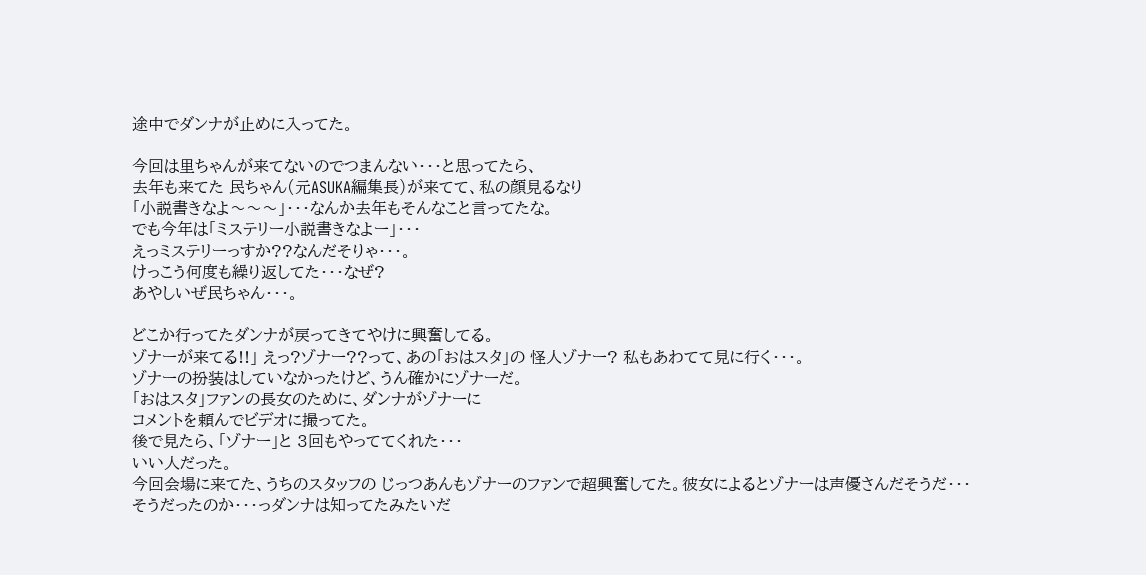途中でダンナが止めに入ってた。

今回は里ちゃんが来てないのでつまんない・・・と思ってたら、
去年も来てた 民ちゃん(元ASUKA編集長)が来てて、私の顔見るなり
「小説書きなよ〜〜〜」・・・なんか去年もそんなこと言ってたな。
でも今年は「ミステリー小説書きなよー」・・・
えっミステリーっすか??なんだそりゃ・・・。
けっこう何度も繰り返してた・・・なぜ?
あやしいぜ民ちゃん・・・。

どこか行ってたダンナが戻ってきてやけに興奮してる。
ゾナーが来てる!!」 えっ?ゾナー??って、あの「おはスタ」の 怪人ゾナー? 私もあわてて見に行く・・・。
ゾナーの扮装はしていなかったけど、うん確かにゾナーだ。
「おはスタ」ファンの長女のために、ダンナがゾナーに
コメントを頼んでビデオに撮ってた。
後で見たら、「ゾナー」と 3回もやっててくれた・・・
いい人だった。
今回会場に来てた、うちのスタッフの じっつあんもゾナーのファンで超興奮してた。彼女によるとゾナーは声優さんだそうだ・・・
そうだったのか・・・っダンナは知ってたみたいだ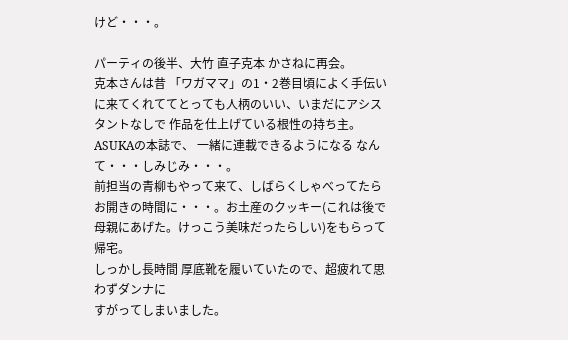けど・・・。

パーティの後半、大竹 直子克本 かさねに再会。
克本さんは昔 「ワガママ」の1・2巻目頃によく手伝いに来てくれててとっても人柄のいい、いまだにアシスタントなしで 作品を仕上げている根性の持ち主。 ASUKAの本誌で、 一緒に連載できるようになる なんて・・・しみじみ・・・。
前担当の青柳もやって来て、しばらくしゃべってたらお開きの時間に・・・。お土産のクッキー(これは後で母親にあげた。けっこう美味だったらしい)をもらって帰宅。
しっかし長時間 厚底靴を履いていたので、超疲れて思わずダンナに
すがってしまいました。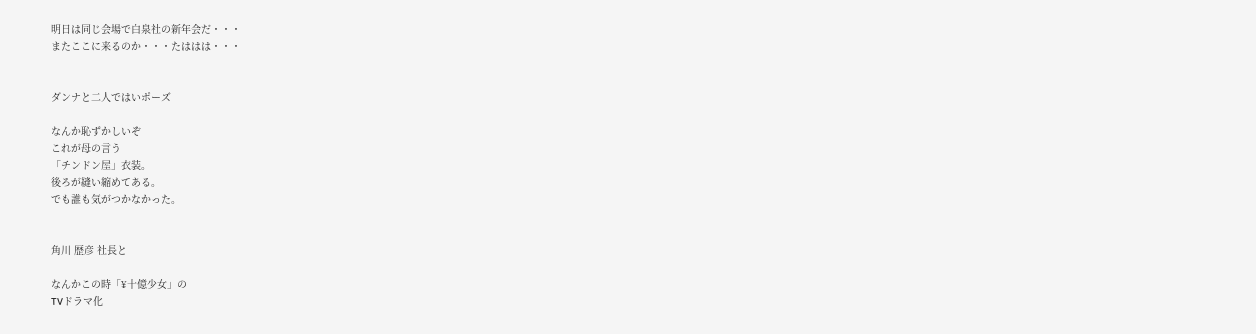明日は同じ会場で白泉社の新年会だ・・・
またここに来るのか・・・たははは・・・


ダンナと二人ではいポーズ

なんか恥ずかしいぞ
これが母の言う
「チンドン屋」衣装。
後ろが縫い縮めてある。
でも誰も気がつかなかった。


角川 歴彦 社長と

なんかこの時「¥十億少女」の
TVドラマ化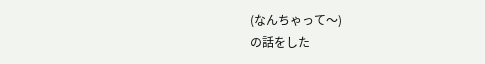(なんちゃって〜)
の話をした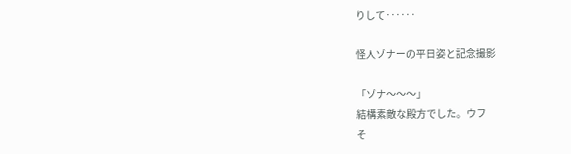りして‥‥‥

怪人ゾナーの平日姿と記念撮影

「ゾナ〜〜〜」
結構素敵な殿方でした。ウフ
そ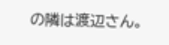の隣は渡辺さん。